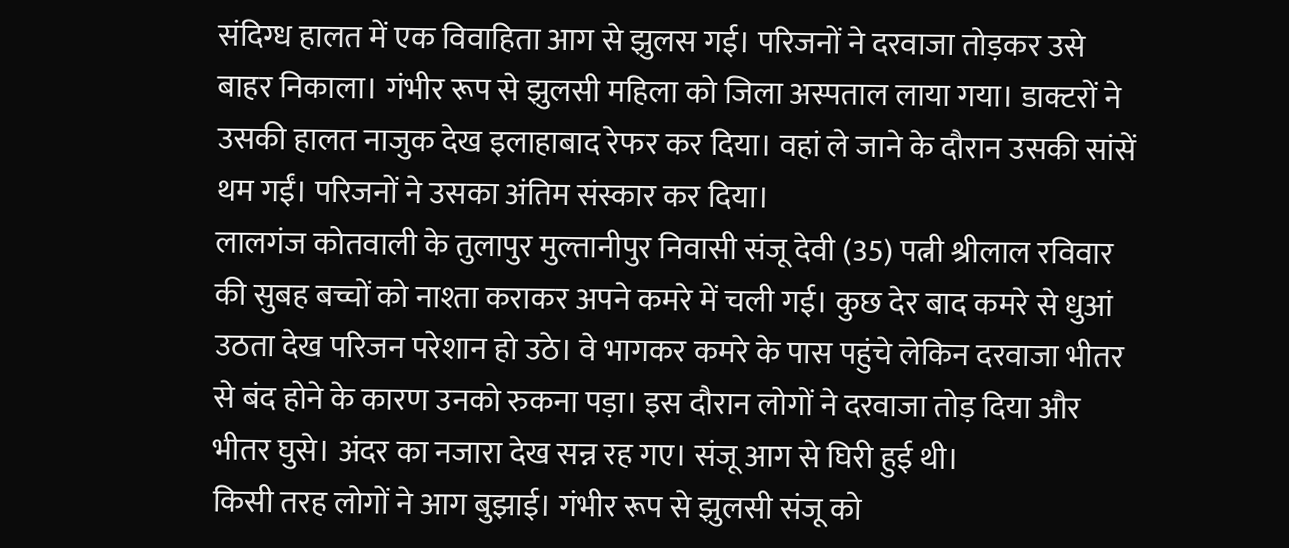संदिग्ध हालत में एक विवाहिता आग से झुलस गई। परिजनों ने दरवाजा तोड़कर उसे बाहर निकाला। गंभीर रूप से झुलसी महिला को जिला अस्पताल लाया गया। डाक्टरों ने उसकी हालत नाजुक देख इलाहाबाद रेफर कर दिया। वहां ले जाने के दौरान उसकी सांसें थम गईं। परिजनों ने उसका अंतिम संस्कार कर दिया।
लालगंज कोतवाली के तुलापुर मुल्तानीपुर निवासी संजू देवी (35) पत्नी श्रीलाल रविवार की सुबह बच्चों को नाश्ता कराकर अपने कमरे में चली गई। कुछ देर बाद कमरे से धुआं उठता देख परिजन परेशान हो उठे। वे भागकर कमरे के पास पहुंचे लेकिन दरवाजा भीतर से बंद होने के कारण उनको रुकना पड़ा। इस दौरान लोगों ने दरवाजा तोड़ दिया और भीतर घुसे। अंदर का नजारा देख सन्न रह गए। संजू आग से घिरी हुई थी।
किसी तरह लोगों ने आग बुझाई। गंभीर रूप से झुलसी संजू को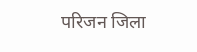परिजन जिला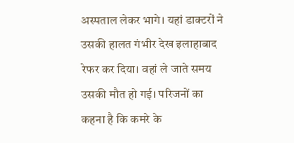अस्पताल लेकर भागे। यहां डाक्टरों ने उसकी हालत गंभीर देख इलाहाबाद रेफर कर दिया। वहां ले जाते समय उसकी मौत हो गई। परिजनों का कहना है कि कमरे के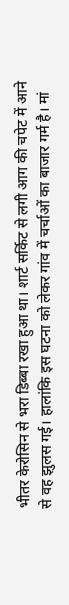भीतर केरोसिन से भरा डिब्बा रखा हुआ था। शार्ट सर्किट से लगी आग की चपेट में आने से वह झुलस गई। हालांकि इस घटना को लेकर गांव में चर्चाओं का बाजार गर्म है। मां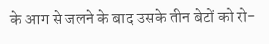के आग से जलने के बाद उसके तीन बेटों को रो-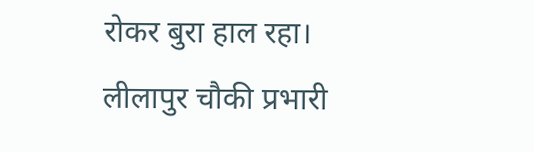रोकर बुरा हाल रहा। लीलापुर चौकी प्रभारी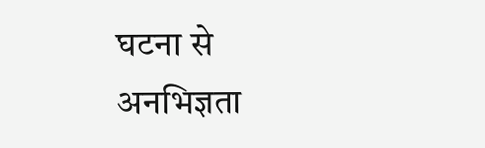घटना से अनभिज्ञता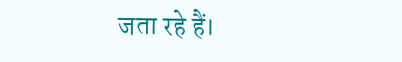जता रहे हैं।